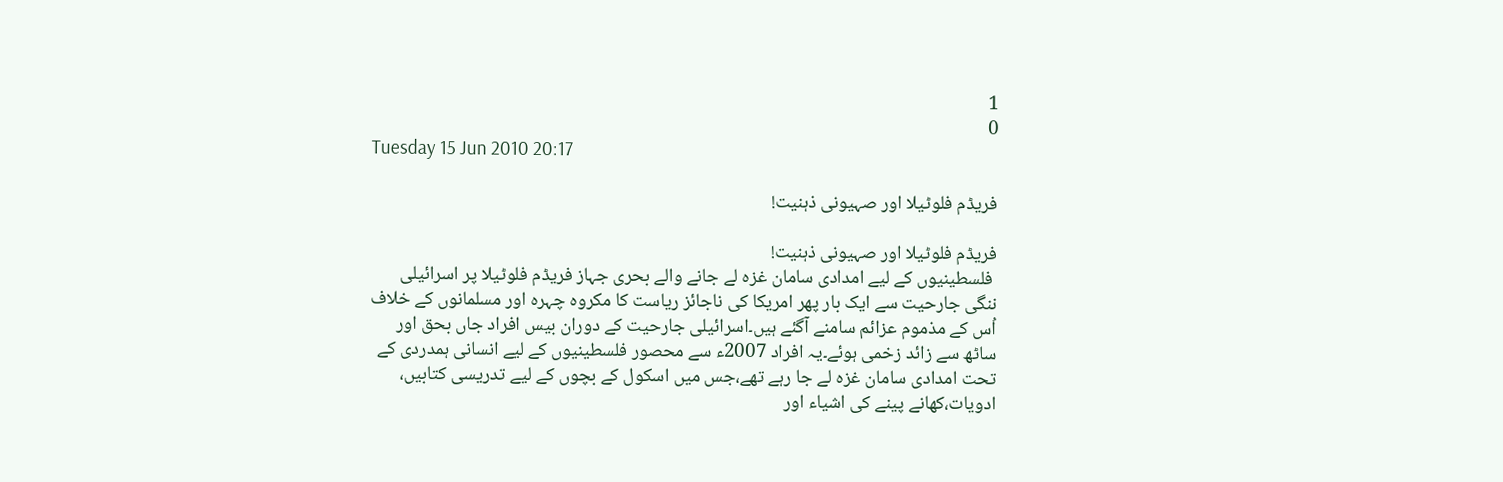1
0
Tuesday 15 Jun 2010 20:17

فریڈم فلوٹیلا اور صہیونی ذہنیت!

فریڈم فلوٹیلا اور صہیونی ذہنیت!
 فلسطینیوں کے لیے امدادی سامان غزہ لے جانے والے بحری جہاز فریڈم فلوٹیلا پر اسرائیلی ننگی جارحیت سے ایک بار پھر امریکا کی ناجائز ریاست کا مکروہ چہرہ اور مسلمانوں کے خلاف اُس کے مذموم عزائم سامنے آگئے ہیں۔اسرائیلی جارحیت کے دوران بیس افراد جاں بحق اور ساٹھ سے زائد زخمی ہوئے۔یہ افراد 2007ء سے محصور فلسطینیوں کے لیے انسانی ہمدردی کے تحت امدادی سامان غزہ لے جا رہے تھے،جس میں اسکول کے بچوں کے لیے تدریسی کتابیں، ادویات،کھانے پینے کی اشیاء اور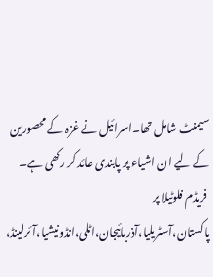سیمنٹ شامل تھا۔اسرائیل نے غزہ کے محصورین کے لیے ان اشیاء پر پابندی عائد کر رکھی ہے۔
 فریڈم فلوٹیلا پر پاکستان،آسٹریلیا،آذربائیجان،اٹلی،انڈونیشیا،آئرلینڈ،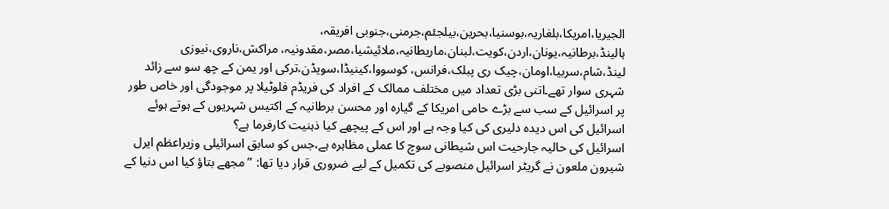الجیریا،امریکا،بلغاریہ،بوسنیا،بحرین،بیلجئم،جرمنی،جنوبی افریقہ، ہالینڈ،برطانیہ،یونان،اردن،کویت،لبنان،ماریطانیہ،ملائیشیا،مصر،مقدونیہ، مراکش،ناروی،نیوزی لینڈ،شام،سربیا،اومان،چیک ری پبلک،فرانس، کوسووا،کینیڈا،سویڈن،ترکی اور یمن کے چھ سو سے زائد شہری سوار تھے۔اتنی بڑی تعداد میں مختلف ممالک کے افراد کی فریڈم فلوٹیلا پر موجودگی اور خاص طور پر اسرائیل کے سب سے بڑے حامی امریکا کے گیارہ اور محسن برطانیہ کے اکتیس شہریوں کے ہوتے ہوئے اسرائیل کی اس دیدہ دلیری کی کیا وجہ ہے اور اس کے پیچھے کیا ذہنیت کارفرما ہے؟
اسرائیل کی حالیہ جارحیت اس شیطانی سوچ کا عملی مظاہرہ ہے،جس کو سابق اسرائیلی وزیراعظم ایرل شیرون ملعون نے گریٹر اسرائیل منصوبے کی تکمیل کے لیے ضروری قرار دیا تھا: ”مجھے بتاؤ کیا اس دنیا کے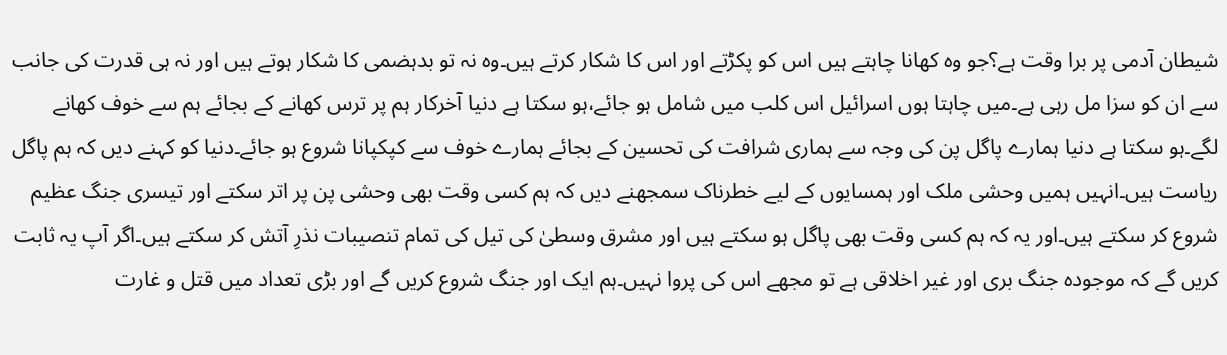شیطان آدمی پر برا وقت ہے؟جو وہ کھانا چاہتے ہیں اس کو پکڑتے اور اس کا شکار کرتے ہیں۔وہ نہ تو بدہضمی کا شکار ہوتے ہیں اور نہ ہی قدرت کی جانب سے ان کو سزا مل رہی ہے۔میں چاہتا ہوں اسرائیل اس کلب میں شامل ہو جائے،ہو سکتا ہے دنیا آخرکار ہم پر ترس کھانے کے بجائے ہم سے خوف کھانے لگے۔ہو سکتا ہے دنیا ہمارے پاگل پن کی وجہ سے ہماری شرافت کی تحسین کے بجائے ہمارے خوف سے کپکپانا شروع ہو جائے۔دنیا کو کہنے دیں کہ ہم پاگل ریاست ہیں۔انہیں ہمیں وحشی ملک اور ہمسایوں کے لیے خطرناک سمجھنے دیں کہ ہم کسی وقت بھی وحشی پن پر اتر سکتے اور تیسری جنگ عظیم شروع کر سکتے ہیں۔اور یہ کہ ہم کسی وقت بھی پاگل ہو سکتے ہیں اور مشرق وسطیٰ کی تیل کی تمام تنصیبات نذرِ آتش کر سکتے ہیں۔اگر آپ یہ ثابت کریں گے کہ موجودہ جنگ بری اور غیر اخلاقی ہے تو مجھے اس کی پروا نہیں۔ہم ایک اور جنگ شروع کریں گے اور بڑی تعداد میں قتل و غارت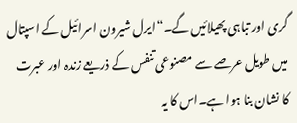گری اور تباہی پھیلائیں گے۔“ایرل شیرون اسرائیل کے اسپتال میں طویل عرصے سے مصنوعی تنفس کے ذریعے زندہ اور عبرت کا نشان بنا ہوا ہے۔اس کا یہ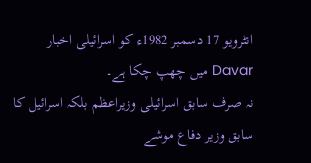انٹرویو 17 دسمبر 1982ء کو اسرائیلی اخبار Davar میں چھپ چکا ہے۔
نہ صرف سابق اسرائیلی وزیراعظم بلکہ اسرائیل کا سابق وزیر دفاع موشے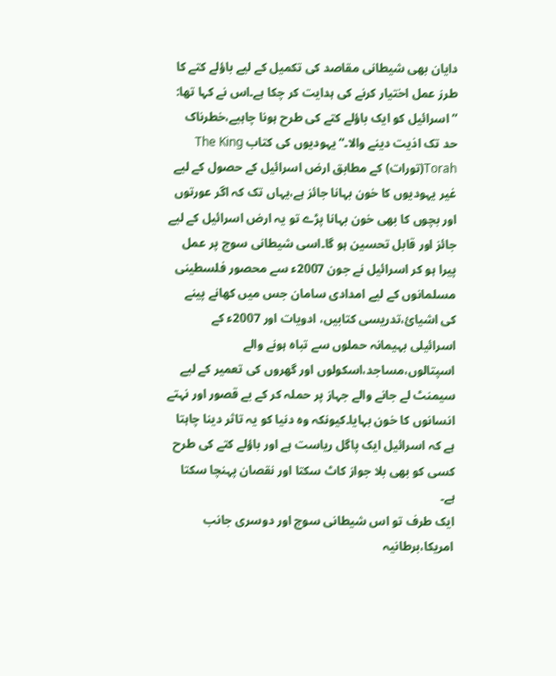دایان بھی شیطانی مقاصد کی تکمیل کے لیے باؤلے کتے کا طرز عمل اختیار کرنے کی ہدایت کر چکا ہے۔اس نے کہا تھا: ”اسرائیل کو ایک باؤلے کتے کی طرح ہونا چاہیے،خطرناک حد تک اذیت دینے والا۔“ یہودیوں کی کتاب The King Torah(تورات) کے مطابق ارض اسرائیل کے حصول کے لیے غیر یہودیوں کا خون بہانا جائز ہے،یہاں تک کہ اگر عورتوں اور بچوں کا بھی خون بہانا پڑے تو یہ ارض اسرائیل کے لیے جائز اور قابل تحسین ہو گا۔اسی شیطانی سوچ پر عمل پیرا ہو کر اسرائیل نے جون 2007ء سے محصور فلسطینی مسلمانوں کے لیے امدادی سامان جس میں کھانے پینے کی اشیائ،تدریسی کتابیں، ادویات اور 2007ء کے اسرائیلی بہیمانہ حملوں سے تباہ ہونے والے اسپتالوں،مساجد،اسکولوں اور گھروں کی تعمیر کے لیے سیمنٹ لے جانے والے جہاز پر حملہ کر کے بے قصور اور نہتے انسانوں کا خون بہایا۔کیونکہ وہ دنیا کو یہ تاثر دینا چاہتا ہے کہ اسرائیل ایک پاگل ریاست ہے اور باؤلے کتے کی طرح کسی کو بھی بلا جواز کاٹ سکتا اور نقصان پہنچا سکتا ہے۔
ایک طرف تو اس شیطانی سوچ اور دوسری جانب امریکا،برطانیہ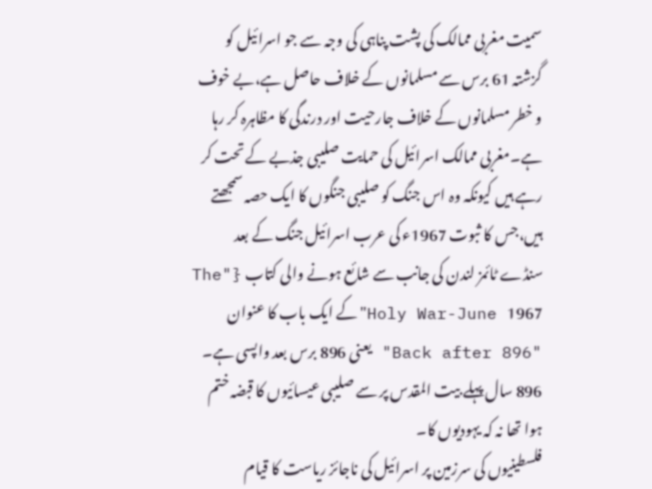سمیت مغربی ممالک کی پشت پناہی کی وجہ سے جو اسرائیل کو گزشتہ 61 برس سے مسلمانوں کے خلاف حاصل ہے،بے خوف و خطر مسلمانوں کے خلاف جارحیت اور درندگی کا مظاہرہ کر رہا ہے۔مغربی ممالک اسرائیل کی حمایت صلیبی جذبے کے تحت کر رہے ہیں کیونکہ وہ اس جنگ کو صلیبی جنگوں کا ایک حصہ سمجھتے ہیں،جس کا ثبوت 1967ء کی عرب اسرائیل جنگ کے بعد سنڈے ٹائمز لندن کی جانب سے شائع ہونے والی کتاب {"The Holy War-June 1967"کے ایک باب کا عنوان "Back after 896" یعنی 896 برس بعد واپسی ہے۔ 896 سال پہلے بیت المقدس پر سے صلیبی عیسائیوں کا قبضہ ختم ہوا تھا نہ کہ یہودیوں کا۔
فلسطینیوں کی سرزمین پر اسرائیل کی ناجائز ریاست کا قیام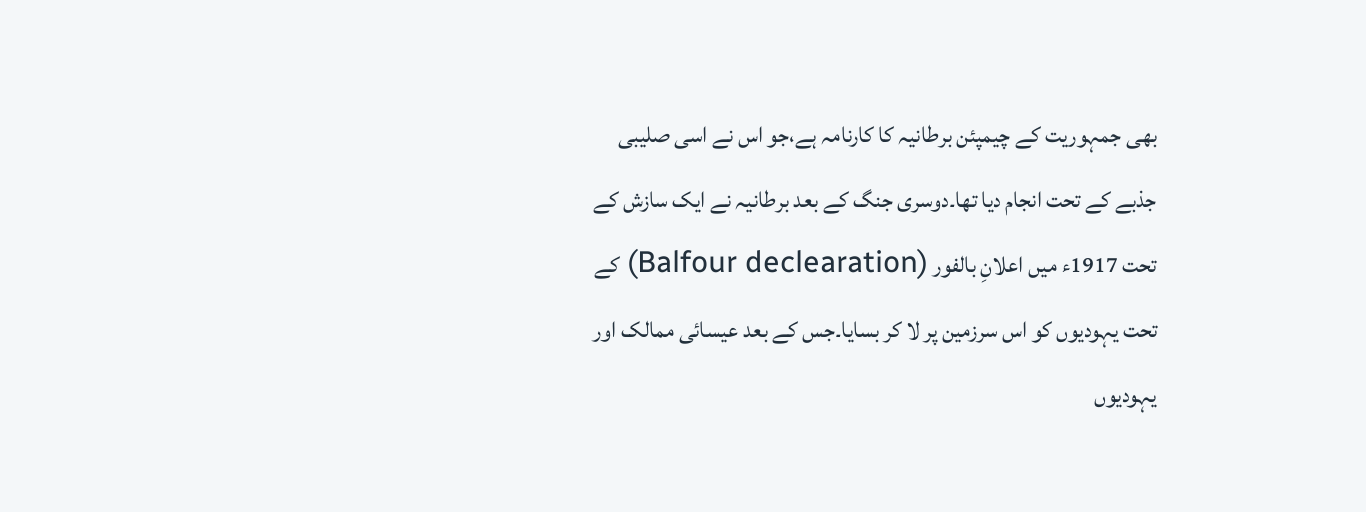بھی جمہوریت کے چیمپئن برطانیہ کا کارنامہ ہے،جو اس نے اسی صلیبی جذبے کے تحت انجام دیا تھا۔دوسری جنگ کے بعد برطانیہ نے ایک سازش کے تحت 1917ء میں اعلانِ بالفور (Balfour declearation) کے تحت یہودیوں کو اس سرزمین پر لا کر بسایا۔جس کے بعد عیسائی ممالک اور یہودیوں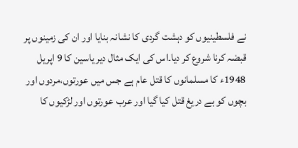نے فلسطینیوں کو دہشت گردی کا نشانہ بنایا اور ان کی زمینوں پر قبضہ کرنا شروع کر دیا۔اس کی ایک مثال دیر یاسین کا 9 اپریل 1948ء کا مسلمانوں کا قتل عام ہے جس میں عورتوں،مردوں اور بچوں کو بے دریغ قتل کیا گیا اور عرب عورتوں اور لڑکیوں کا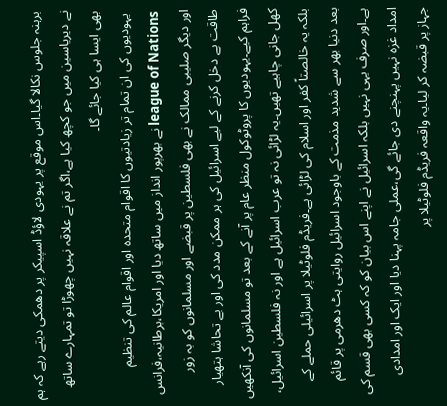برہنہ جلوس نکالا گیا۔اس موقع پر یہودی لاؤڈ اسپیکر پر دھمکی دیتے رہے کہ ہم نے دیریاسین میں جو کچھ کیا ہے،اگر تم نے علاقہ نہیں چھوڑا تو تمہارے ساتھ بھی ایسا ہی کیا جائے گا۔
 یہودیوں کی ان تمام تر زیادتیوں کا اقوام متحدہ اور اقوام عالم کی تنظیم league of Nations نے بھرپور انداز میں ساتھ دیا اور امریکا،برطانیہ،فرانس اور دیگر صلیبی ممالک نے بھی فلسطین پر قبضے اور مسلمانوں کو بہ زور طاقت بے دخل کرنے کے لیے اسرائیل کی ہر ممکن مدد کی اور بے تحاشا ہتھیار فراہم کیے۔یہودیوں کا پروٹوکول منظر عام پر آنے کے بعد تو مسلمانوں کی آنکھیں کھل جانی چاہیے تھیں۔یہ لڑائی نہ تو عرب اسرائیل ہے اور نہ فلسطین اسرائیل، بلکہ یہ خالصتاً کفر اور اسلام کی لڑائی ہے۔فریڈم فلوٹیلا پر اسرائیلی حملے کے بعد دنیا بھر سے شدید مذمت کے باوجود اسرائیل روایتی ہٹ دھرمی پر قائم ہے۔اور صرف یہی نہیں بلکہ اسرائیل نے اپنے اس بیان کو کہ کسی بھی قسم کی امداد غزہ نہیں پہنچنے دی جائے گی،عملی جامہ پہنا دیا اور ایک اور امدادی جہاز پر قبضہ کر لیا۔یہ واقعہ فریڈم فلوٹیلا پر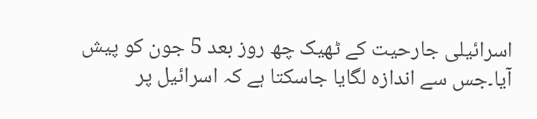اسرائیلی جارحیت کے ٹھیک چھ روز بعد 5 جون کو پیش آیا۔جس سے اندازہ لگایا جاسکتا ہے کہ اسرائیل پر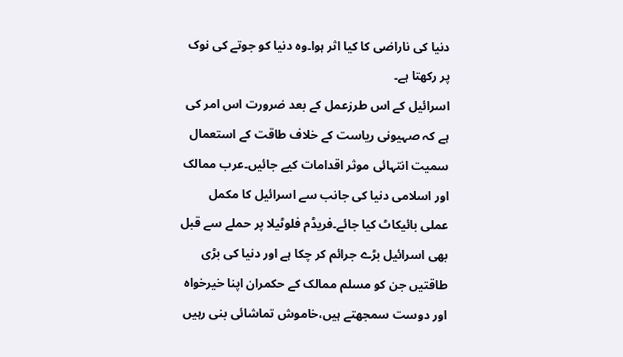دنیا کی ناراضی کا کیا اثر ہوا۔وہ دنیا کو جوتے کی نوک پر رکھتا ہے۔
اسرائیل کے اس طرزعمل کے بعد ضرورت اس امر کی ہے کہ صہیونی ریاست کے خلاف طاقت کے استعمال سمیت انتہائی موثر اقدامات کیے جائیں۔عرب ممالک اور اسلامی دنیا کی جانب سے اسرائیل کا مکمل عملی بائیکاٹ کیا جائے۔فریڈم فلوٹیلا پر حملے سے قبل بھی اسرائیل بڑے جرائم کر چکا ہے اور دنیا کی بڑی طاقتیں جن کو مسلم ممالک کے حکمران اپنا خیرخواہ اور دوست سمجھتے ہیں،خاموش تماشائی بنی رہیں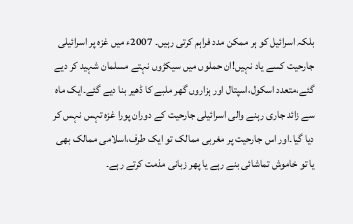بلکہ اسرائیل کو ہر ممکن مدد فراہم کرتی رہیں۔ 2007ء میں غزہ پر اسرائیلی جارحیت کسے یاد نہیں!ان حملوں میں سیکڑوں نہتے مسلمان شہید کر دیے گئے،متعدد اسکول،اسپتال اور ہزاروں گھر ملبے کا ڈھیر بنا دیے گئے۔ایک ماہ سے زائد جاری رہنے والی اسرائیلی جارحیت کے دوران پورا غزہ تہس نہس کر دیا گیا۔اور اس جارحیت پر مغربی ممالک تو ایک طرف،اسلامی ممالک بھی یا تو خاموش تماشائی بنے رہے یا پھر زبانی مذمت کرتے رہے۔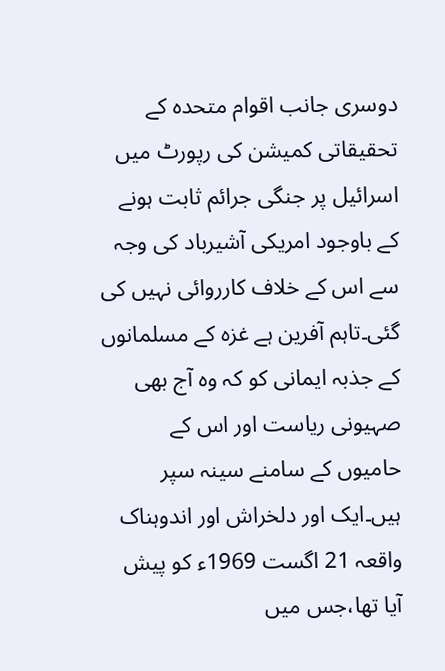دوسری جانب اقوام متحدہ کے تحقیقاتی کمیشن کی رپورٹ میں اسرائیل پر جنگی جرائم ثابت ہونے کے باوجود امریکی آشیرباد کی وجہ سے اس کے خلاف کارروائی نہیں کی گئی۔تاہم آفرین ہے غزہ کے مسلمانوں کے جذبہ ایمانی کو کہ وہ آج بھی صہیونی ریاست اور اس کے حامیوں کے سامنے سینہ سپر ہیں۔ایک اور دلخراش اور اندوہناک واقعہ 21 اگست 1969ء کو پیش آیا تھا،جس میں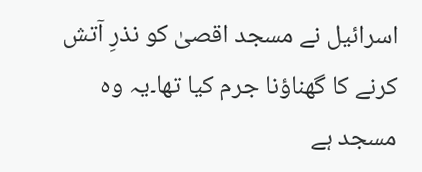اسرائیل نے مسجد اقصیٰ کو نذرِ آتش کرنے کا گھناؤنا جرم کیا تھا۔یہ وہ مسجد ہے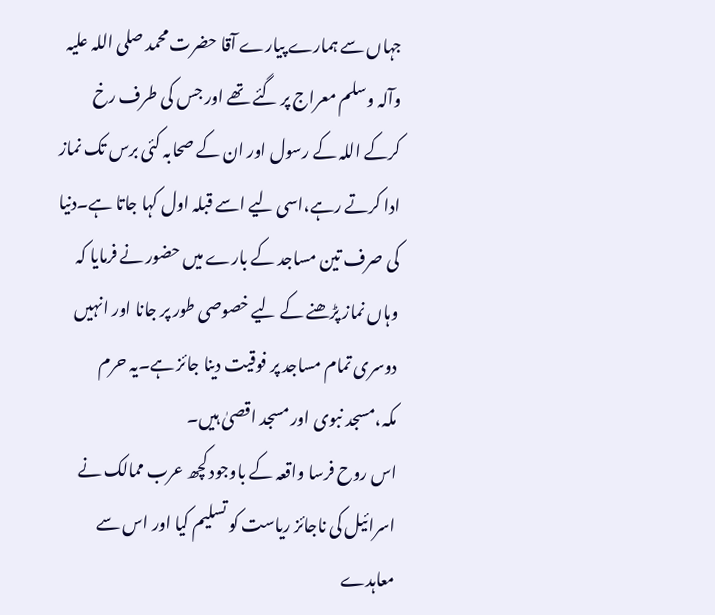جہاں سے ہمارے پیارے آقا حضرت محمد صلی اللہ علیہ وآلہ وسلم معراج پر گئے تھے اور جس کی طرف رخ کرکے اللہ کے رسول اور ان کے صحابہ کئی برس تک نماز ادا کرتے رہے،اسی لیے اسے قبلہ اول کہا جاتا ہے۔دنیا کی صرف تین مساجد کے بارے میں حضور نے فرمایا کہ وہاں نماز پڑھنے کے لیے خصوصی طور پر جانا اور انہیں دوسری تمام مساجد پر فوقیت دینا جائز ہے۔یہ حرم مکہ،مسجد نبوی اور مسجد اقصیٰ ہیں۔
اس روح فرسا واقعہ کے باوجود کچھ عرب ممالک نے اسرائیل کی ناجائز ریاست کو تسلیم کیا اور اس سے معاہدے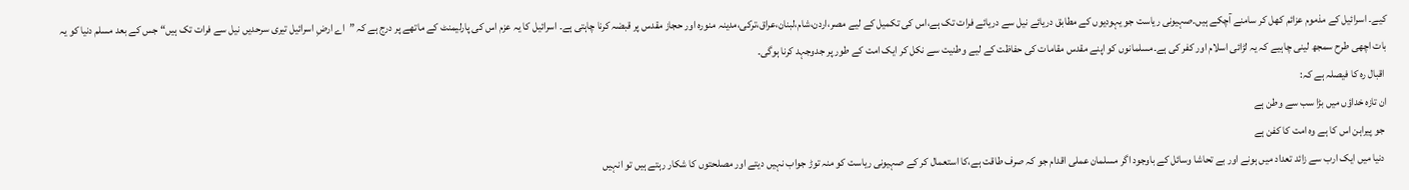کیے۔ اسرائیل کے مذموم عزائم کھل کر سامنے آچکے ہیں۔صہیونی ریاست جو یہودیوں کے مطابق دریائے نیل سے دریائے فرات تک ہے،اس کی تکمیل کے لیے مصر،اردن،شام،لبنان،عراق،ترکی،مدینہ منورہ اور حجاز مقدس پر قبضہ کرنا چاہتی ہے۔ اسرائیل کا یہ عزم اس کی پارلیمنٹ کے ماتھے پر درج ہے کہ ”اے ارضِ اسرائیل تیری سرحدیں نیل سے فرات تک ہیں“ جس کے بعد مسلم دنیا کو یہ بات اچھی طرح سمجھ لینی چاہیے کہ یہ لڑائی اسلام اور کفر کی ہے۔مسلمانوں کو اپنے مقدس مقامات کی حفاظت کے لیے وطنیت سے نکل کر ایک امت کے طور پر جدوجہد کرنا ہوگی۔
 اقبال رہ کا فیصلہ ہے کہ:
ان تازہ خداؤں میں بڑا سب سے وطن ہے
 جو پیراہن اس کا ہے وہ امت کا کفن ہے
 دنیا میں ایک ارب سے زائد تعداد میں ہونے اور بے تحاشا وسائل کے باوجود اگر مسلمان عملی اقدام جو کہ صرف طاقت ہے،کا استعمال کر کے صہیونی ریاست کو منہ توڑ جواب نہیں دیتے اور مصلحتوں کا شکار رہتے ہیں تو انہیں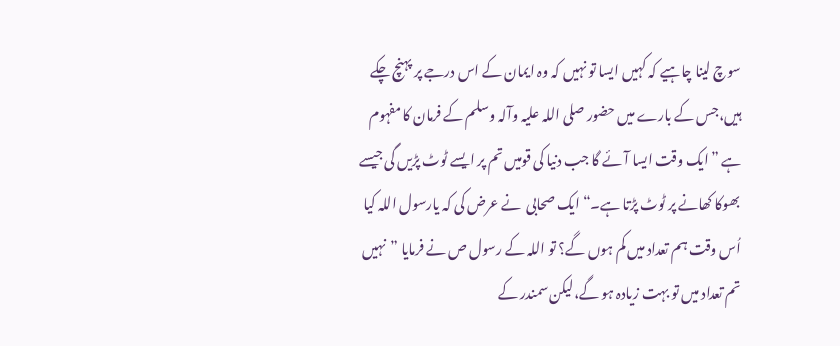سوچ لینا چاہیے کہ کہیں ایسا تو نہیں کہ وہ ایمان کے اس درجے پر پہنچ چکے ہیں،جس کے بارے میں حضور صلی اللہ علیہ وآلہ وسلم کے فرمان کا مفہوم ہے ”ایک وقت ایسا آئے گا جب دنیا کی قومیں تم پر ایسے ٹوٹ پڑیں گی جیسے بھوکا کھانے پر ٹوٹ پڑتا ہے۔“ ایک صحابی  نے عرض کی کہ یارسول اللہ کیا اُس وقت ہم تعداد میں کم ہوں گے؟ تو اللہ کے رسول ص نے فرمایا ”نہیں تم تعداد میں تو بہت زیادہ ہو گے،لیکن سمندر کے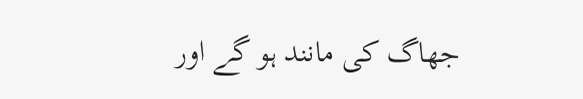جھاگ کی مانند ہو گے اور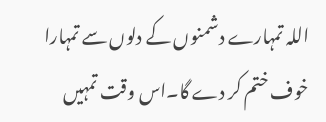اللہ تمہارے دشمنوں کے دلوں سے تمہارا خوف ختم کر دے گا۔اس وقت تمہیں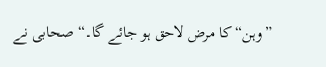”وہن“ کا مرض لاحق ہو جائے گا۔“ صحابی نے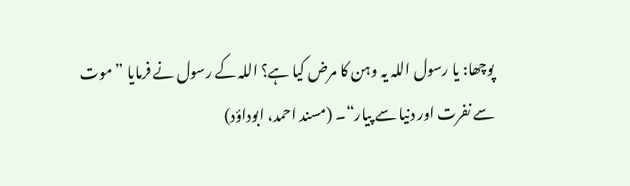پوچھا: یا رسول اللہ یہ وہن کا مرض کیا ہے؟ اللہ کے رسول نے فرمایا ”موت سے نفرت اور دنیا سے پیار“۔ (مسند احمد، ابوداؤد)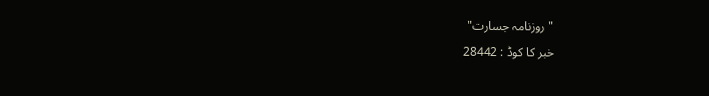"روزنامہ جسارت"
خبر کا کوڈ : 28442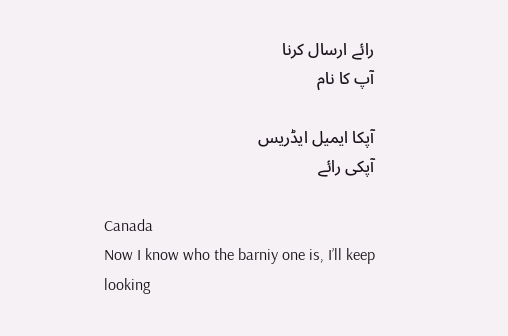رائے ارسال کرنا
آپ کا نام

آپکا ایمیل ایڈریس
آپکی رائے

Canada
Now I know who the barniy one is, I’ll keep looking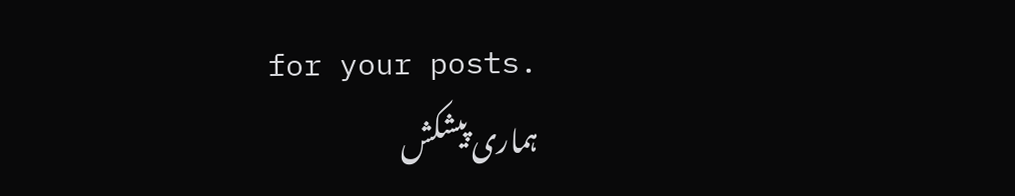for your posts.
ہماری پیشکش